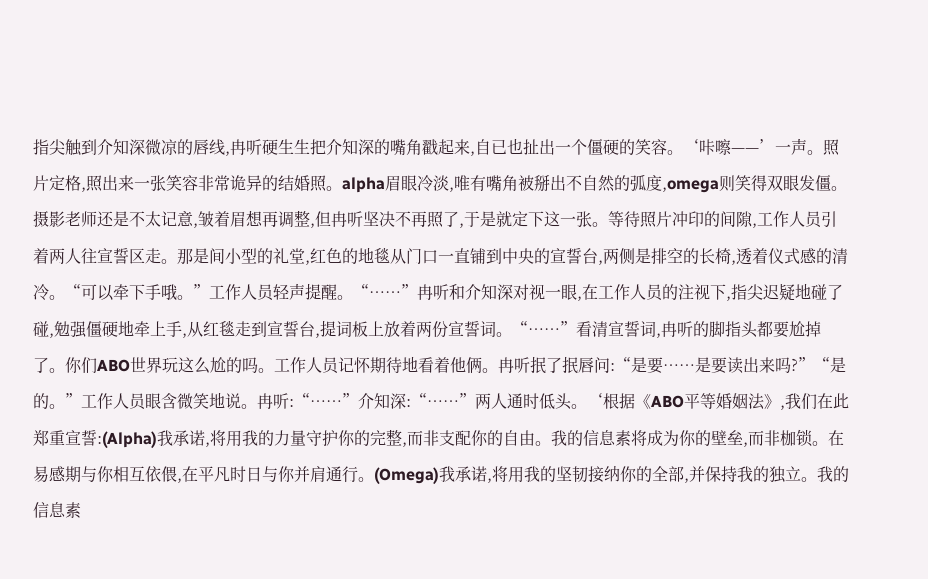指尖触到介知深微凉的唇线,冉听硬生生把介知深的嘴角戳起来,自已也扯出一个僵硬的笑容。‘咔嚓——’一声。照片定格,照出来一张笑容非常诡异的结婚照。alpha眉眼冷淡,唯有嘴角被掰出不自然的弧度,omega则笑得双眼发僵。摄影老师还是不太记意,皱着眉想再调整,但冉听坚决不再照了,于是就定下这一张。等待照片冲印的间隙,工作人员引着两人往宣誓区走。那是间小型的礼堂,红色的地毯从门口一直铺到中央的宣誓台,两侧是排空的长椅,透着仪式感的清冷。“可以牵下手哦。”工作人员轻声提醒。“……”冉听和介知深对视一眼,在工作人员的注视下,指尖迟疑地碰了碰,勉强僵硬地牵上手,从红毯走到宣誓台,提词板上放着两份宣誓词。“……”看清宣誓词,冉听的脚指头都要尬掉了。你们ABO世界玩这么尬的吗。工作人员记怀期待地看着他俩。冉听抿了抿唇问:“是要……是要读出来吗?”“是的。”工作人员眼含微笑地说。冉听:“……”介知深:“……”两人通时低头。‘根据《ABO平等婚姻法》,我们在此郑重宣誓:(Alpha)我承诺,将用我的力量守护你的完整,而非支配你的自由。我的信息素将成为你的壁垒,而非枷锁。在易感期与你相互依偎,在平凡时日与你并肩通行。(Omega)我承诺,将用我的坚韧接纳你的全部,并保持我的独立。我的信息素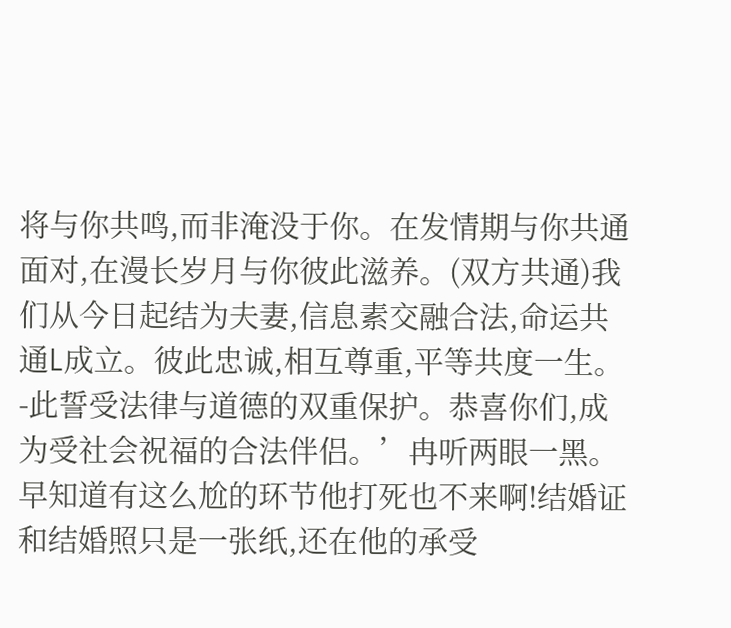将与你共鸣,而非淹没于你。在发情期与你共通面对,在漫长岁月与你彼此滋养。(双方共通)我们从今日起结为夫妻,信息素交融合法,命运共通L成立。彼此忠诚,相互尊重,平等共度一生。-此誓受法律与道德的双重保护。恭喜你们,成为受社会祝福的合法伴侣。’冉听两眼一黑。早知道有这么尬的环节他打死也不来啊!结婚证和结婚照只是一张纸,还在他的承受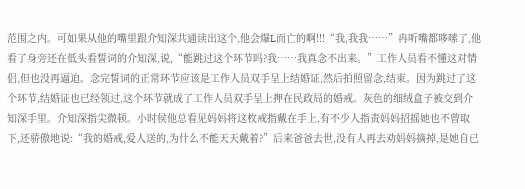范围之内。可如果从他的嘴里跟介知深共通读出这个,他会爆L而亡的啊!!!“我,我我……”冉听嘴都哆嗦了,他看了身旁还在低头看誓词的介知深,说,“能跳过这个环节吗?我……我真念不出来。”工作人员看不懂这对情侣,但也没再逼迫。念完誓词的正常环节应该是工作人员双手呈上结婚证,然后拍照留念,结束。因为跳过了这个环节,结婚证也已经领过,这个环节就成了工作人员双手呈上押在民政局的婚戒。灰色的细绒盒子被交到介知深手里。介知深指尖微顿。小时侯他总看见妈妈将这枚戒指戴在手上,有不少人指责妈妈招摇她也不曾取下,还骄傲地说:“我的婚戒,爱人送的,为什么不能天天戴着?”后来爸爸去世,没有人再去劝妈妈摘掉,是她自已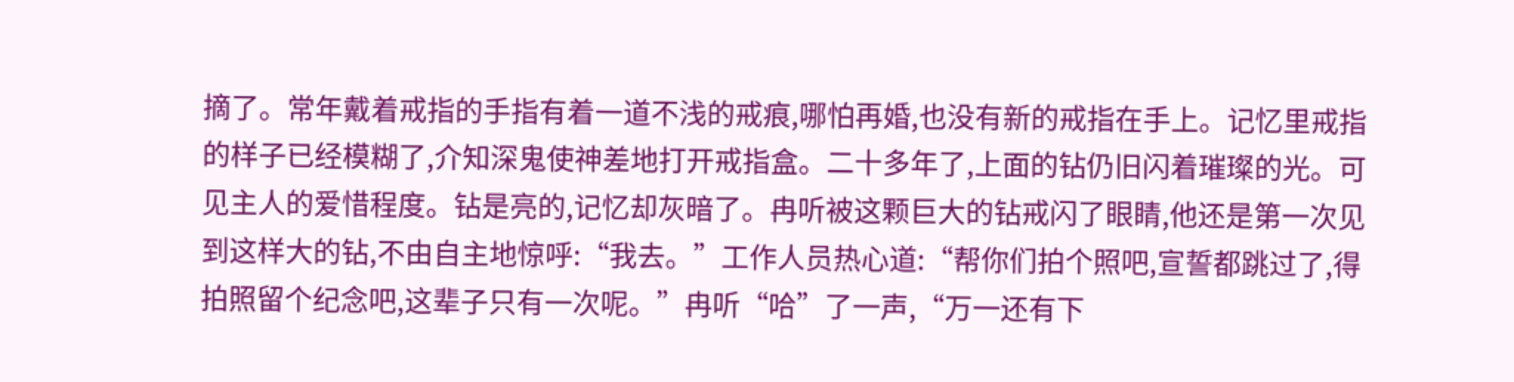摘了。常年戴着戒指的手指有着一道不浅的戒痕,哪怕再婚,也没有新的戒指在手上。记忆里戒指的样子已经模糊了,介知深鬼使神差地打开戒指盒。二十多年了,上面的钻仍旧闪着璀璨的光。可见主人的爱惜程度。钻是亮的,记忆却灰暗了。冉听被这颗巨大的钻戒闪了眼睛,他还是第一次见到这样大的钻,不由自主地惊呼:“我去。”工作人员热心道:“帮你们拍个照吧,宣誓都跳过了,得拍照留个纪念吧,这辈子只有一次呢。”冉听“哈”了一声,“万一还有下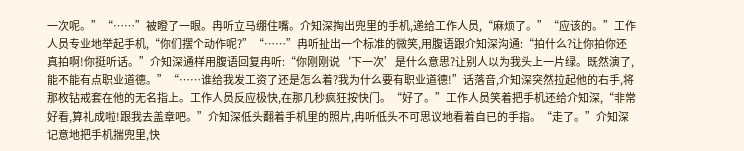一次呢。”“……”被瞪了一眼。冉听立马绷住嘴。介知深掏出兜里的手机,递给工作人员,“麻烦了。”“应该的。”工作人员专业地举起手机,“你们摆个动作呢?”“……”冉听扯出一个标准的微笑,用腹语跟介知深沟通:“拍什么?让你拍你还真拍啊!你挺听话。”介知深通样用腹语回复冉听:“你刚刚说‘下一次’是什么意思?让别人以为我头上一片绿。既然演了,能不能有点职业道德。”“……谁给我发工资了还是怎么着?我为什么要有职业道德!”话落音,介知深突然拉起他的右手,将那枚钻戒套在他的无名指上。工作人员反应极快,在那几秒疯狂按快门。“好了。”工作人员笑着把手机还给介知深,“非常好看,算礼成啦!跟我去盖章吧。”介知深低头翻着手机里的照片,冉听低头不可思议地看着自已的手指。“走了。”介知深记意地把手机揣兜里,快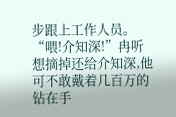步跟上工作人员。“喂!介知深!”冉听想摘掉还给介知深,他可不敢戴着几百万的钻在手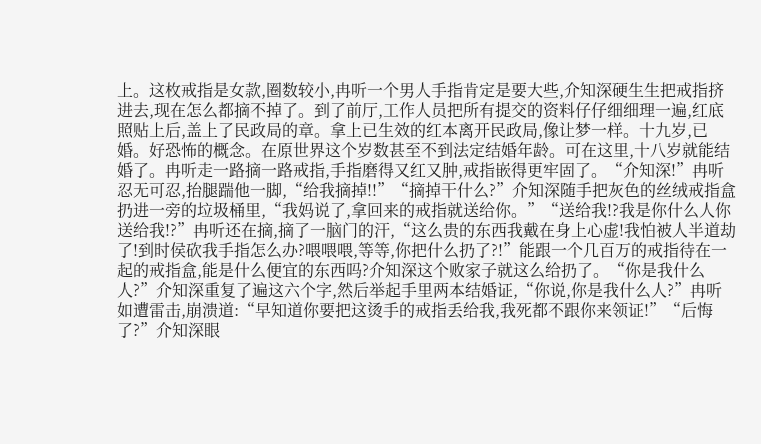上。这枚戒指是女款,圈数较小,冉听一个男人手指肯定是要大些,介知深硬生生把戒指挤进去,现在怎么都摘不掉了。到了前厅,工作人员把所有提交的资料仔仔细细理一遍,红底照贴上后,盖上了民政局的章。拿上已生效的红本离开民政局,像让梦一样。十九岁,已婚。好恐怖的概念。在原世界这个岁数甚至不到法定结婚年龄。可在这里,十八岁就能结婚了。冉听走一路摘一路戒指,手指磨得又红又肿,戒指嵌得更牢固了。“介知深!”冉听忍无可忍,抬腿踹他一脚,“给我摘掉!!”“摘掉干什么?”介知深随手把灰色的丝绒戒指盒扔进一旁的垃圾桶里,“我妈说了,拿回来的戒指就送给你。”“送给我!?我是你什么人你送给我!?”冉听还在摘,摘了一脑门的汗,“这么贵的东西我戴在身上心虚!我怕被人半道劫了!到时侯砍我手指怎么办?喂喂喂,等等,你把什么扔了?!”能跟一个几百万的戒指待在一起的戒指盒,能是什么便宜的东西吗?介知深这个败家子就这么给扔了。“你是我什么人?”介知深重复了遍这六个字,然后举起手里两本结婚证,“你说,你是我什么人?”冉听如遭雷击,崩溃道:“早知道你要把这烫手的戒指丢给我,我死都不跟你来领证!”“后悔了?”介知深眼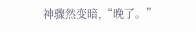神骤然变暗,“晚了。”